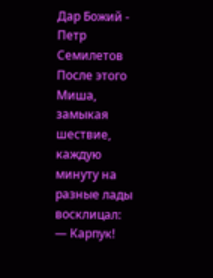Дар Божий - Петр Семилетов
После этого Миша, замыкая шествие, каждую минуту на разные лады восклицал:
— Карпук!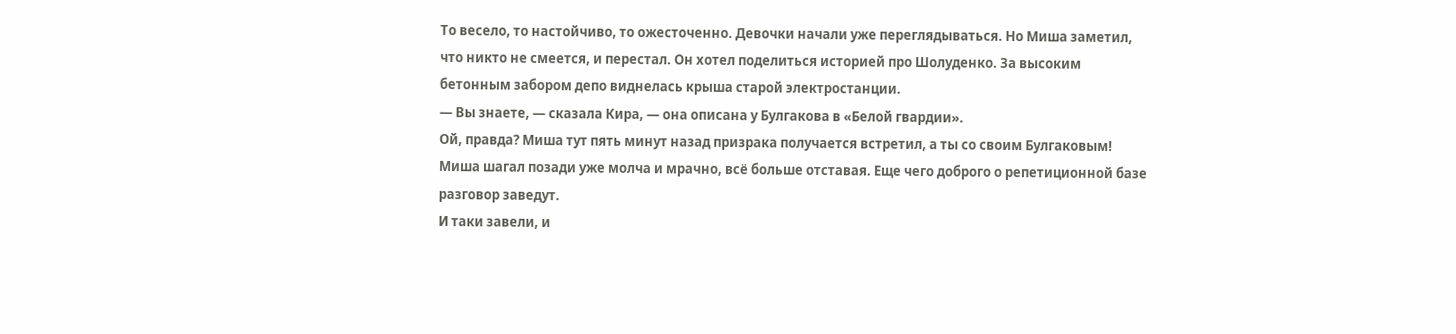То весело, то настойчиво, то ожесточенно. Девочки начали уже переглядываться. Но Миша заметил, что никто не смеется, и перестал. Он хотел поделиться историей про Шолуденко. За высоким бетонным забором депо виднелась крыша старой электростанции.
— Вы знаете, — сказала Кира, — она описана у Булгакова в «Белой гвардии».
Ой, правда? Миша тут пять минут назад призрака получается встретил, а ты со своим Булгаковым! Миша шагал позади уже молча и мрачно, всё больше отставая. Еще чего доброго о репетиционной базе разговор заведут.
И таки завели, и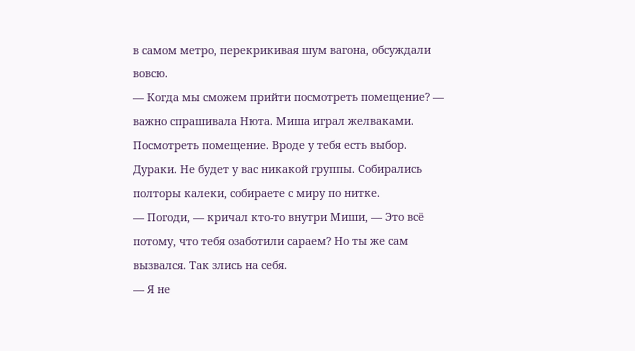в самом метро, перекрикивая шум вагона, обсуждали вовсю.
— Когда мы сможем прийти посмотреть помещение? — важно спрашивала Нюта. Миша играл желваками. Посмотреть помещение. Вроде у тебя есть выбор. Дураки. Не будет у вас никакой группы. Собирались полторы калеки, собираете с миру по нитке.
— Погоди, — кричал кто-то внутри Миши, — Это всё потому, что тебя озаботили сараем? Но ты же сам вызвался. Так злись на себя.
— Я не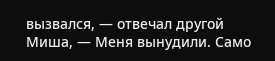вызвался, — отвечал другой Миша, — Меня вынудили. Само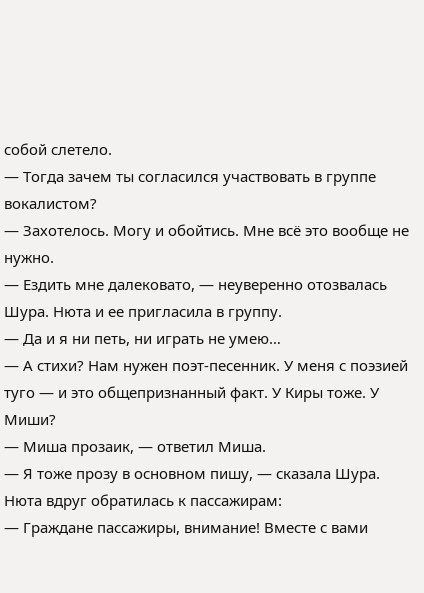собой слетело.
— Тогда зачем ты согласился участвовать в группе вокалистом?
— Захотелось. Могу и обойтись. Мне всё это вообще не нужно.
— Ездить мне далековато, — неуверенно отозвалась Шура. Нюта и ее пригласила в группу.
— Да и я ни петь, ни играть не умею…
— А стихи? Нам нужен поэт-песенник. У меня с поэзией туго — и это общепризнанный факт. У Киры тоже. У Миши?
— Миша прозаик, — ответил Миша.
— Я тоже прозу в основном пишу, — сказала Шура.
Нюта вдруг обратилась к пассажирам:
— Граждане пассажиры, внимание! Вместе с вами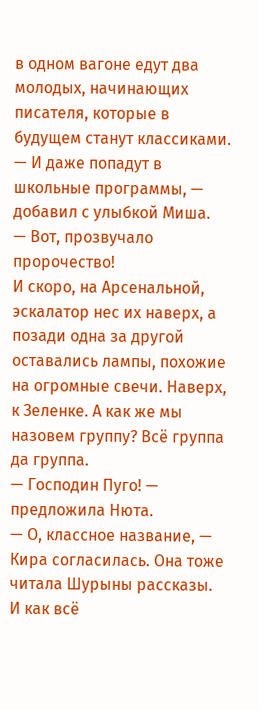в одном вагоне едут два молодых, начинающих писателя, которые в будущем станут классиками.
— И даже попадут в школьные программы, — добавил с улыбкой Миша.
— Вот, прозвучало пророчество!
И скоро, на Арсенальной, эскалатор нес их наверх, а позади одна за другой оставались лампы, похожие на огромные свечи. Наверх, к Зеленке. А как же мы назовем группу? Всё группа да группа.
— Господин Пуго! — предложила Нюта.
— О, классное название, — Кира согласилась. Она тоже читала Шурыны рассказы.
И как всё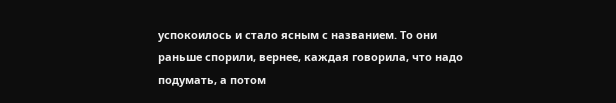успокоилось и стало ясным с названием. То они раньше спорили, вернее, каждая говорила, что надо подумать, а потом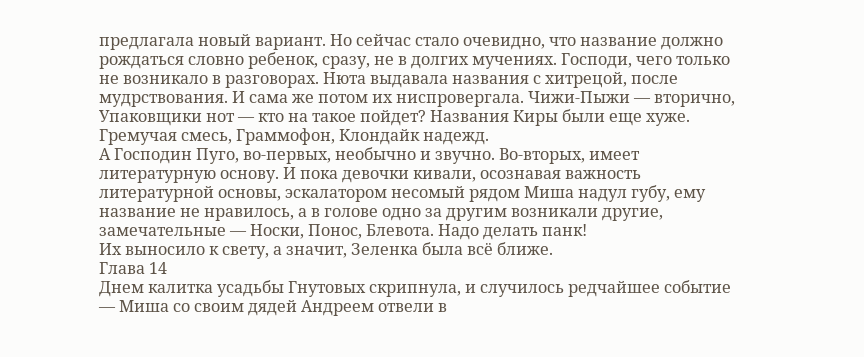предлагала новый вариант. Но сейчас стало очевидно, что название должно рождаться словно ребенок, сразу, не в долгих мучениях. Господи, чего только не возникало в разговорах. Нюта выдавала названия с хитрецой, после мудрствования. И сама же потом их ниспровергала. Чижи-Пыжи — вторично, Упаковщики нот — кто на такое пойдет? Названия Киры были еще хуже. Гремучая смесь, Граммофон, Клондайк надежд.
А Господин Пуго, во-первых, необычно и звучно. Во-вторых, имеет литературную основу. И пока девочки кивали, осознавая важность литературной основы, эскалатором несомый рядом Миша надул губу, ему название не нравилось, а в голове одно за другим возникали другие, замечательные — Носки, Понос, Блевота. Надо делать панк!
Их выносило к свету, а значит, Зеленка была всё ближе.
Глава 14
Днем калитка усадьбы Гнутовых скрипнула, и случилось редчайшее событие — Миша со своим дядей Андреем отвели в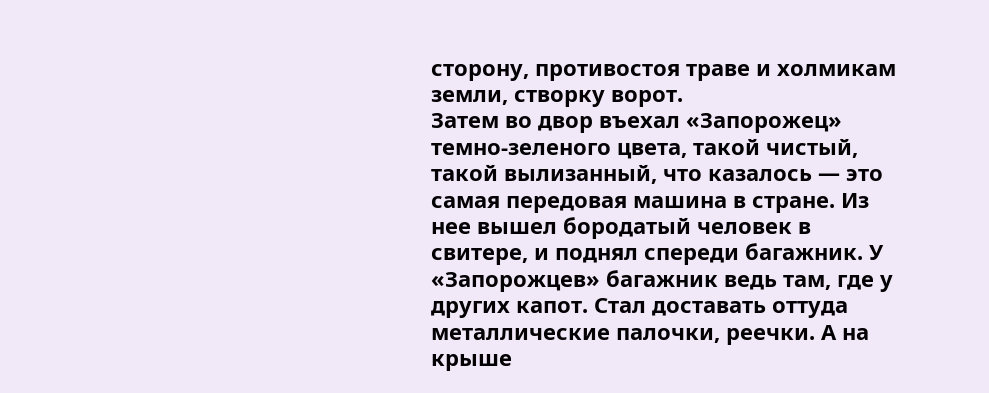сторону, противостоя траве и холмикам земли, створку ворот.
Затем во двор въехал «Запорожец» темно-зеленого цвета, такой чистый, такой вылизанный, что казалось — это самая передовая машина в стране. Из нее вышел бородатый человек в свитере, и поднял спереди багажник. У «Запорожцев» багажник ведь там, где у других капот. Стал доставать оттуда металлические палочки, реечки. А на крыше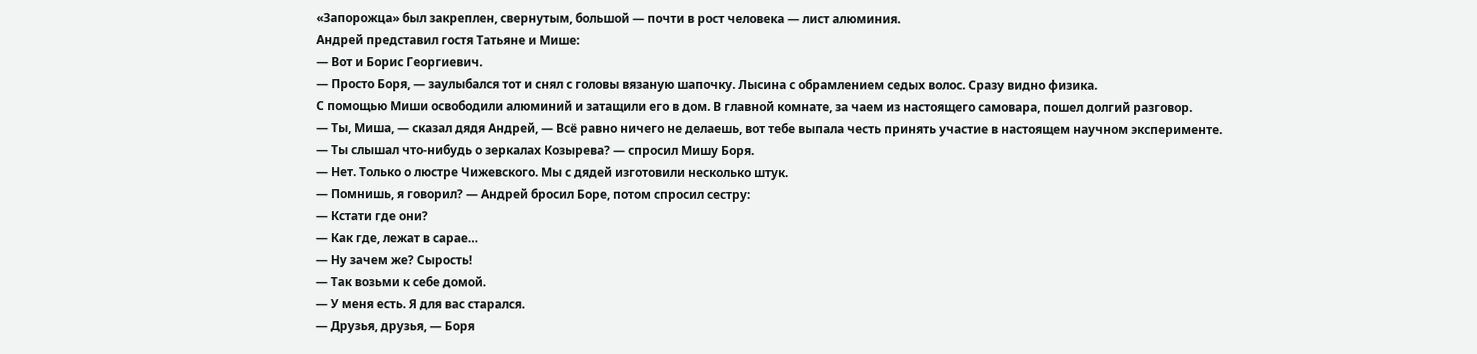«Запорожца» был закреплен, свернутым, большой — почти в рост человека — лист алюминия.
Андрей представил гостя Татьяне и Мише:
— Вот и Борис Георгиевич.
— Просто Боря, — заулыбался тот и снял с головы вязаную шапочку. Лысина с обрамлением седых волос. Сразу видно физика.
С помощью Миши освободили алюминий и затащили его в дом. В главной комнате, за чаем из настоящего самовара, пошел долгий разговор.
— Ты, Миша, — сказал дядя Андрей, — Всё равно ничего не делаешь, вот тебе выпала честь принять участие в настоящем научном эксперименте.
— Ты слышал что-нибудь о зеркалах Козырева? — спросил Мишу Боря.
— Нет. Только о люстре Чижевского. Мы с дядей изготовили несколько штук.
— Помнишь, я говорил? — Андрей бросил Боре, потом спросил сестру:
— Кстати где они?
— Как где, лежат в сарае…
— Ну зачем же? Сырость!
— Так возьми к себе домой.
— У меня есть. Я для вас старался.
— Друзья, друзья, — Боря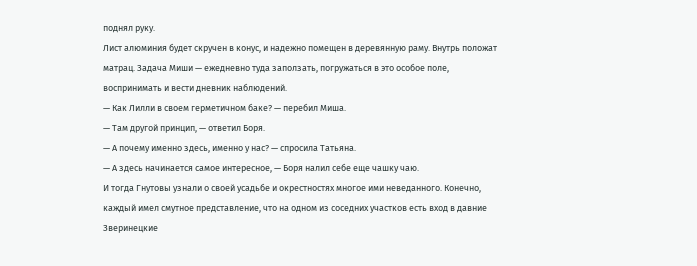поднял руку.
Лист алюминия будет скручен в конус, и надежно помещен в деревянную раму. Внутрь положат матрац. Задача Миши — ежедневно туда заползать, погружаться в это особое поле, воспринимать и вести дневник наблюдений.
— Как Лилли в своем герметичном баке? — перебил Миша.
— Там другой принцип, — ответил Боря.
— А почему именно здесь, именно у нас? — спросила Татьяна.
— А здесь начинается самое интересное, — Боря налил себе еще чашку чаю.
И тогда Гнутовы узнали о своей усадьбе и окрестностях многое ими неведанного. Конечно, каждый имел смутное представление, что на одном из соседних участков есть вход в давние Зверинецкие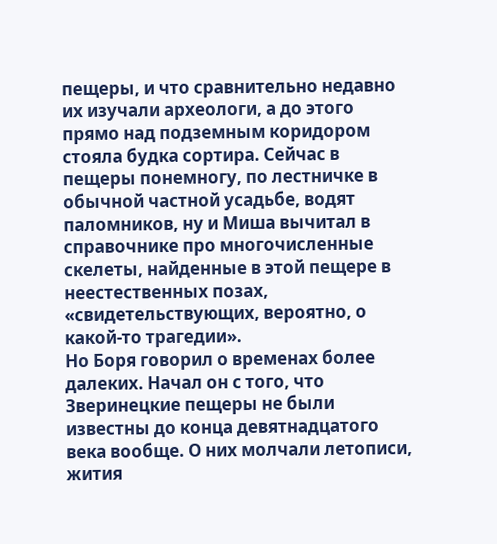пещеры, и что сравнительно недавно их изучали археологи, а до этого прямо над подземным коридором стояла будка сортира. Сейчас в пещеры понемногу, по лестничке в обычной частной усадьбе, водят паломников, ну и Миша вычитал в справочнике про многочисленные скелеты, найденные в этой пещере в неестественных позах, «свидетельствующих, вероятно, о какой-то трагедии».
Но Боря говорил о временах более далеких. Начал он с того, что Зверинецкие пещеры не были известны до конца девятнадцатого века вообще. О них молчали летописи, жития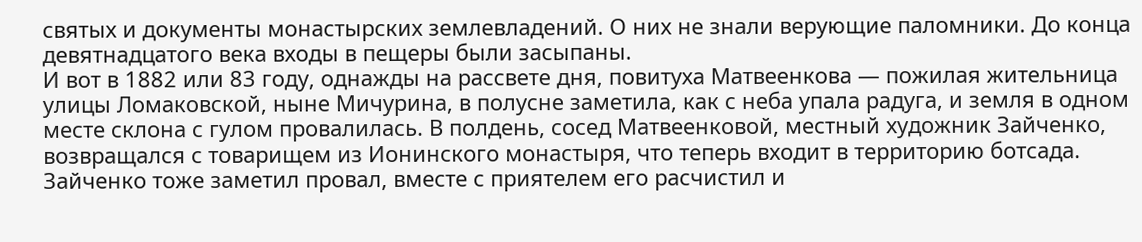святых и документы монастырских землевладений. О них не знали верующие паломники. До конца девятнадцатого века входы в пещеры были засыпаны.
И вот в 1882 или 83 году, однажды на рассвете дня, повитуха Матвеенкова — пожилая жительница улицы Ломаковской, ныне Мичурина, в полусне заметила, как с неба упала радуга, и земля в одном месте склона с гулом провалилась. В полдень, сосед Матвеенковой, местный художник Зайченко, возвращался с товарищем из Ионинского монастыря, что теперь входит в территорию ботсада. Зайченко тоже заметил провал, вместе с приятелем его расчистил и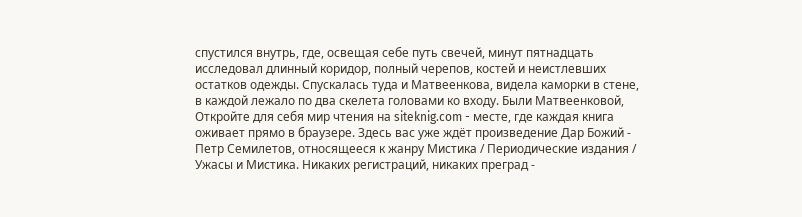спустился внутрь, где, освещая себе путь свечей, минут пятнадцать исследовал длинный коридор, полный черепов, костей и неистлевших остатков одежды. Спускалась туда и Матвеенкова, видела каморки в стене, в каждой лежало по два скелета головами ко входу. Были Матвеенковой,
Откройте для себя мир чтения на siteknig.com - месте, где каждая книга оживает прямо в браузере. Здесь вас уже ждёт произведение Дар Божий - Петр Семилетов, относящееся к жанру Мистика / Периодические издания / Ужасы и Мистика. Никаких регистраций, никаких преград -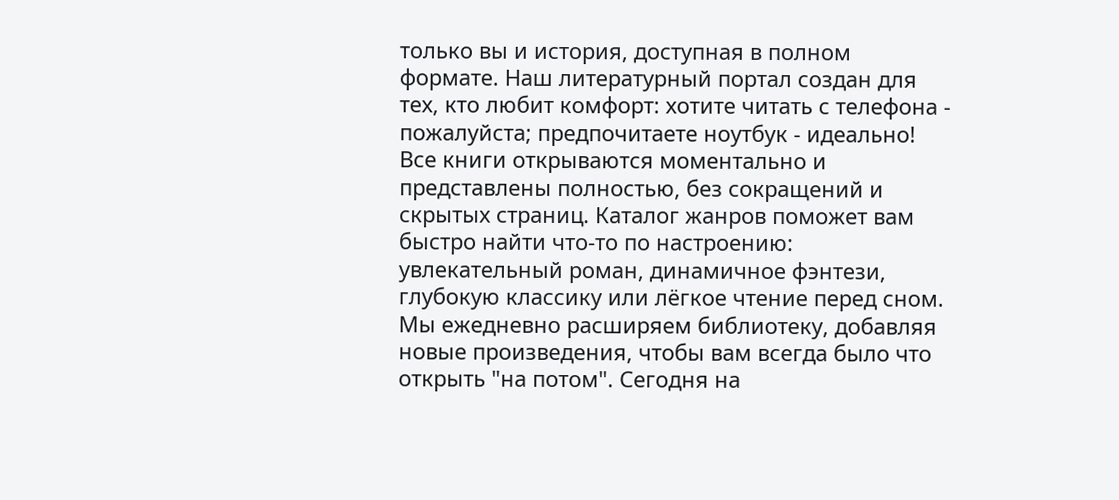только вы и история, доступная в полном формате. Наш литературный портал создан для тех, кто любит комфорт: хотите читать с телефона - пожалуйста; предпочитаете ноутбук - идеально! Все книги открываются моментально и представлены полностью, без сокращений и скрытых страниц. Каталог жанров поможет вам быстро найти что-то по настроению: увлекательный роман, динамичное фэнтези, глубокую классику или лёгкое чтение перед сном. Мы ежедневно расширяем библиотеку, добавляя новые произведения, чтобы вам всегда было что открыть "на потом". Сегодня на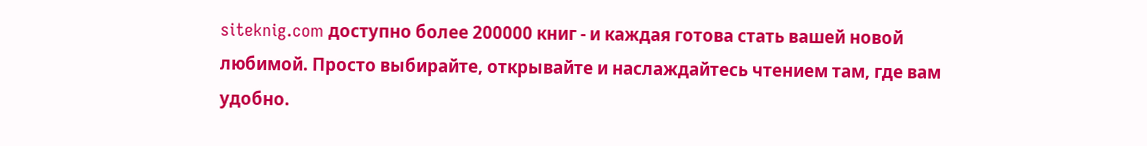siteknig.com доступно более 200000 книг - и каждая готова стать вашей новой любимой. Просто выбирайте, открывайте и наслаждайтесь чтением там, где вам удобно.